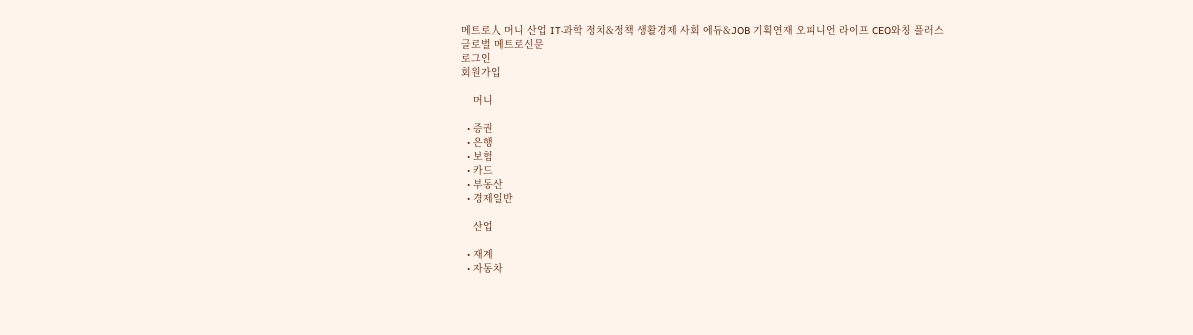메트로人 머니 산업 IT·과학 정치&정책 생활경제 사회 에듀&JOB 기획연재 오피니언 라이프 CEO와칭 플러스
글로벌 메트로신문
로그인
회원가입

    머니

  • 증권
  • 은행
  • 보험
  • 카드
  • 부동산
  • 경제일반

    산업

  • 재계
  • 자동차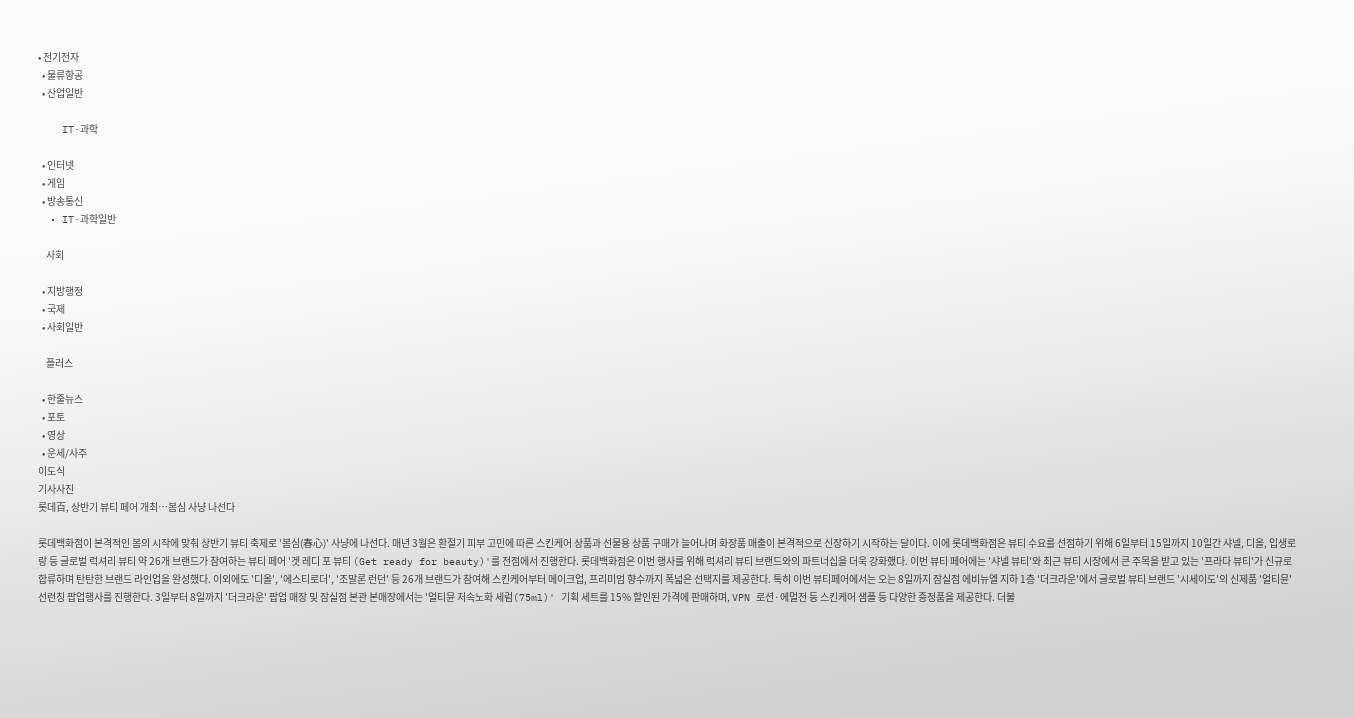• 전기전자
  • 물류항공
  • 산업일반

    IT·과학

  • 인터넷
  • 게임
  • 방송통신
  • IT·과학일반

    사회

  • 지방행정
  • 국제
  • 사회일반

    플러스

  • 한줄뉴스
  • 포토
  • 영상
  • 운세/사주
이도식
기사사진
롯데百, 상반기 뷰티 페어 개최…봄심 사냥 나선다

롯데백화점이 본격적인 봄의 시작에 맞춰 상반기 뷰티 축제로 '봄심(春心)' 사냥에 나선다. 매년 3월은 환절기 피부 고민에 따른 스킨케어 상품과 선물용 상품 구매가 늘어나며 화장품 매출이 본격적으로 신장하기 시작하는 달이다. 이에 롯데백화점은 뷰티 수요를 선점하기 위해 6일부터 15일까지 10일간 샤넬, 디올, 입생로랑 등 글로벌 럭셔리 뷰티 약 26개 브랜드가 참여하는 뷰티 페어 '겟 레디 포 뷰티 (Get ready for beauty)'를 전점에서 진행한다. 롯데백화점은 이번 행사를 위해 럭셔리 뷰티 브랜드와의 파트너십을 더욱 강화했다. 이번 뷰티 페어에는 '샤넬 뷰티'와 최근 뷰티 시장에서 큰 주목을 받고 있는 '프라다 뷰티'가 신규로 합류하며 탄탄한 브랜드 라인업을 완성했다. 이외에도 '디올', '에스티로더', '조말론 런던' 등 26개 브랜드가 참여해 스킨케어부터 메이크업, 프리미엄 향수까지 폭넓은 선택지를 제공한다. 특히 이번 뷰티페어에서는 오는 8일까지 잠실점 에비뉴엘 지하 1층 '더크라운'에서 글로벌 뷰티 브랜드 '시세이도'의 신제품 '얼티뮨' 선런칭 팝업행사를 진행한다. 3일부터 8일까지 '더크라운' 팝업 매장 및 잠실점 본관 본매장에서는 '얼티뮨 저속노화 세럼(75ml)' 기획 세트를 15% 할인된 가격에 판매하며, VPN 로션·에멀전 등 스킨케어 샘플 등 다양한 증정품을 제공한다. 더불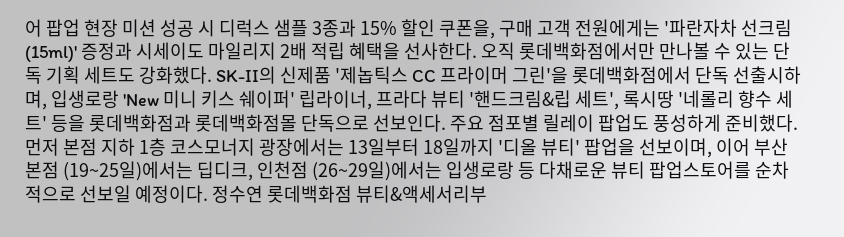어 팝업 현장 미션 성공 시 디럭스 샘플 3종과 15% 할인 쿠폰을, 구매 고객 전원에게는 '파란자차 선크림(15ml)' 증정과 시세이도 마일리지 2배 적립 혜택을 선사한다. 오직 롯데백화점에서만 만나볼 수 있는 단독 기획 세트도 강화했다. SK-II의 신제품 '제놉틱스 CC 프라이머 그린'을 롯데백화점에서 단독 선출시하며, 입생로랑 'New 미니 키스 쉐이퍼' 립라이너, 프라다 뷰티 '핸드크림&립 세트', 록시땅 '네롤리 향수 세트' 등을 롯데백화점과 롯데백화점몰 단독으로 선보인다. 주요 점포별 릴레이 팝업도 풍성하게 준비했다. 먼저 본점 지하 1층 코스모너지 광장에서는 13일부터 18일까지 '디올 뷰티' 팝업을 선보이며, 이어 부산본점 (19~25일)에서는 딥디크, 인천점 (26~29일)에서는 입생로랑 등 다채로운 뷰티 팝업스토어를 순차적으로 선보일 예정이다. 정수연 롯데백화점 뷰티&액세서리부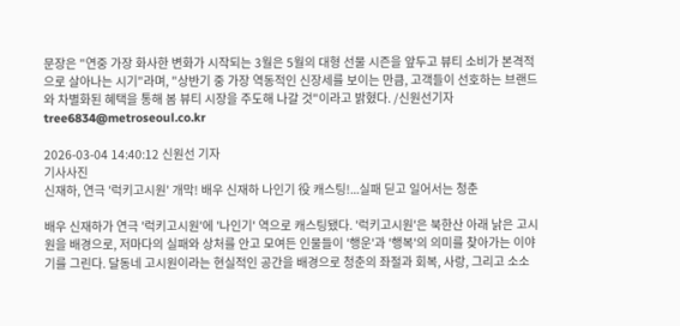문장은 "연중 가장 화사한 변화가 시작되는 3월은 5월의 대형 선물 시즌을 앞두고 뷰티 소비가 본격적으로 살아나는 시기"라며, "상반기 중 가장 역동적인 신장세를 보이는 만큼, 고객들이 선호하는 브랜드와 차별화된 혜택을 통해 봄 뷰티 시장을 주도해 나갈 것"이라고 밝혔다. /신원선기자 tree6834@metroseoul.co.kr

2026-03-04 14:40:12 신원선 기자
기사사진
신재하, 연극 '럭키고시원' 개막! 배우 신재하 나인기 役 캐스팅!...실패 딛고 일어서는 청춘

배우 신재하가 연극 '럭키고시원'에 '나인기' 역으로 캐스팅됐다. '럭키고시원'은 북한산 아래 낡은 고시원을 배경으로, 저마다의 실패와 상처를 안고 모여든 인물들이 '행운'과 '행복'의 의미를 찾아가는 이야기를 그린다. 달동네 고시원이라는 현실적인 공간을 배경으로 청춘의 좌절과 회복, 사랑, 그리고 소소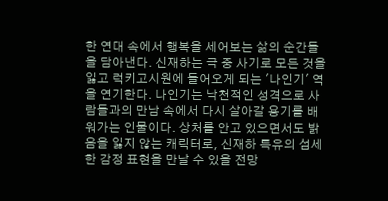한 연대 속에서 행복을 세어보는 삶의 순간들을 담아낸다. 신재하는 극 중 사기로 모든 것을 잃고 럭키고시원에 들어오게 되는 '나인기' 역을 연기한다. 나인기는 낙천적인 성격으로 사람들과의 만남 속에서 다시 살아갈 용기를 배워가는 인물이다. 상처를 안고 있으면서도 밝음을 잃지 않는 캐릭터로, 신재하 특유의 섬세한 감정 표현을 만날 수 있을 전망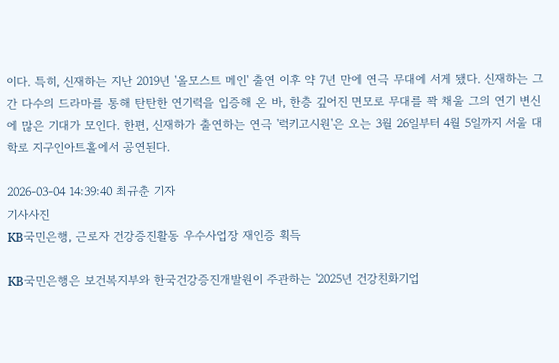이다. 특히, 신재하는 지난 2019년 '올모스트 메인' 출연 이후 약 7년 만에 연극 무대에 서게 됐다. 신재하는 그간 다수의 드라마를 통해 탄탄한 연기력을 입증해 온 바, 한층 깊어진 면모로 무대를 꽉 채울 그의 연기 변신에 많은 기대가 모인다. 한편, 신재하가 출연하는 연극 '럭키고시원'은 오는 3월 26일부터 4월 5일까지 서울 대학로 지구인아트홀에서 공연된다.

2026-03-04 14:39:40 최규춘 기자
기사사진
KB국민은행, 근로자 건강증진활동 우수사업장 재인증 획득

KB국민은행은 보건복지부와 한국건강증진개발원이 주관하는 '2025년 건강친화기업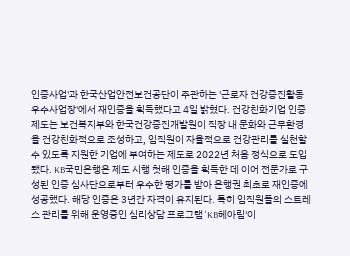인증사업'과 한국산업안전보건공단이 주관하는 '근로자 건강증진활동 우수사업장'에서 재인증을 획득했다고 4일 밝혔다. 건강친화기업 인증제도는 보건복지부와 한국건강증진개발원이 직장 내 문화와 근무환경을 건강친화적으로 조성하고, 임직원이 자율적으로 건강관리를 실천할 수 있도록 지원한 기업에 부여하는 제도로 2022년 처음 정식으로 도입됐다. KB국민은행은 제도 시행 첫해 인증을 획득한 데 이어 전문가로 구성된 인증 심사단으로부터 우수한 평가를 받아 은행권 최초로 재인증에 성공했다. 해당 인증은 3년간 자격이 유지된다. 특히 임직원들의 스트레스 관리를 위해 운영중인 심리상담 프로그램 'KB헤아림'이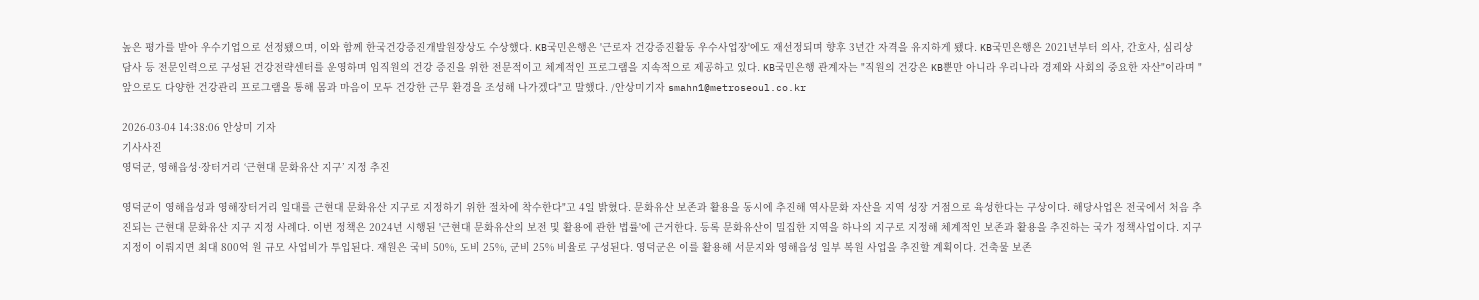높은 평가를 받아 우수기업으로 선정됐으며, 이와 함께 한국건강증진개발원장상도 수상했다. KB국민은행은 '근로자 건강증진활동 우수사업장'에도 재선정되며 향후 3년간 자격을 유지하게 됐다. KB국민은행은 2021년부터 의사, 간호사, 심리상담사 등 전문인력으로 구성된 건강전략센터를 운영하며 임직원의 건강 증진을 위한 전문적이고 체계적인 프로그램을 지속적으로 제공하고 있다. KB국민은행 관계자는 "직원의 건강은 KB뿐만 아니라 우리나라 경제와 사회의 중요한 자산"이라며 "앞으로도 다양한 건강관리 프로그램을 통해 몸과 마음이 모두 건강한 근무 환경을 조성해 나가겠다"고 말했다. /안상미기자 smahn1@metroseoul.co.kr

2026-03-04 14:38:06 안상미 기자
기사사진
영덕군, 영해읍성·장터거리 ‘근현대 문화유산 지구’ 지정 추진

영덕군이 영해읍성과 영해장터거리 일대를 근현대 문화유산 지구로 지정하기 위한 절차에 착수한다"고 4일 밝혔다. 문화유산 보존과 활용을 동시에 추진해 역사문화 자산을 지역 성장 거점으로 육성한다는 구상이다. 해당사업은 전국에서 처음 추진되는 근현대 문화유산 지구 지정 사례다. 이번 정책은 2024년 시행된 '근현대 문화유산의 보전 및 활용에 관한 법률'에 근거한다. 등록 문화유산이 밀집한 지역을 하나의 지구로 지정해 체계적인 보존과 활용을 추진하는 국가 정책사업이다. 지구 지정이 이뤄지면 최대 800억 원 규모 사업비가 투입된다. 재원은 국비 50%, 도비 25%, 군비 25% 비율로 구성된다. 영덕군은 이를 활용해 서문지와 영해읍성 일부 복원 사업을 추진할 계획이다. 건축물 보존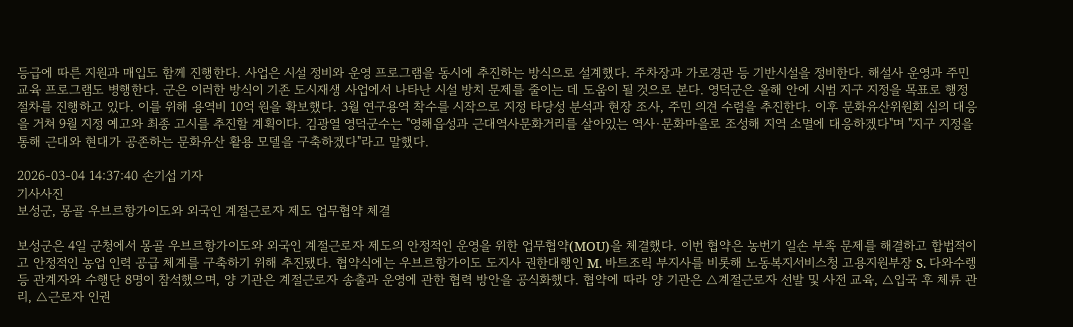등급에 따른 지원과 매입도 함께 진행한다. 사업은 시설 정비와 운영 프로그램을 동시에 추진하는 방식으로 설계했다. 주차장과 가로경관 등 기반시설을 정비한다. 해설사 운영과 주민 교육 프로그램도 병행한다. 군은 이러한 방식이 기존 도시재생 사업에서 나타난 시설 방치 문제를 줄이는 데 도움이 될 것으로 본다. 영덕군은 올해 안에 시범 지구 지정을 목표로 행정 절차를 진행하고 있다. 이를 위해 용역비 10억 원을 확보했다. 3월 연구용역 착수를 시작으로 지정 타당성 분석과 현장 조사, 주민 의견 수렴을 추진한다. 이후 문화유산위원회 심의 대응을 거쳐 9월 지정 예고와 최종 고시를 추진할 계획이다. 김광열 영덕군수는 "영해읍성과 근대역사문화거리를 살아있는 역사·문화마을로 조성해 지역 소멸에 대응하겠다"며 "지구 지정을 통해 근대와 현대가 공존하는 문화유산 활용 모델을 구축하겠다"라고 말했다.

2026-03-04 14:37:40 손기섭 기자
기사사진
보성군, 몽골 우브르항가이도와 외국인 계절근로자 제도 업무협약 체결

보성군은 4일 군청에서 몽골 우브르항가이도와 외국인 계절근로자 제도의 안정적인 운영을 위한 업무협약(MOU)을 체결했다. 이번 협약은 농번기 일손 부족 문제를 해결하고 합법적이고 안정적인 농업 인력 공급 체계를 구축하기 위해 추진됐다. 협약식에는 우브르항가이도 도지사 권한대행인 M. 바트조릭 부지사를 비롯해 노동복지서비스청 고용지원부장 S. 다와수렝 등 관계자와 수행단 8명이 참석했으며, 양 기관은 계절근로자 송출과 운영에 관한 협력 방안을 공식화했다. 협약에 따라 양 기관은 △계절근로자 선발 및 사전 교육, △입국 후 체류 관리, △근로자 인권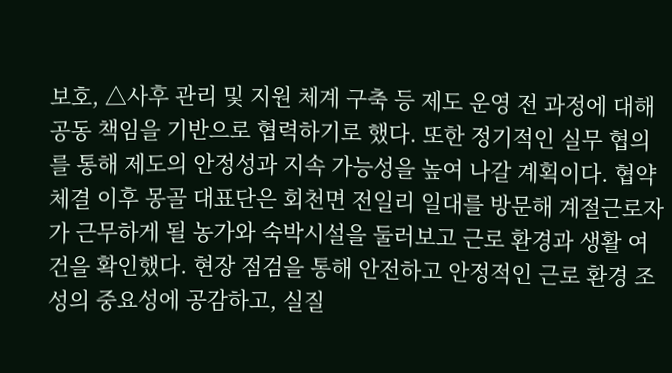보호, △사후 관리 및 지원 체계 구축 등 제도 운영 전 과정에 대해 공동 책임을 기반으로 협력하기로 했다. 또한 정기적인 실무 협의를 통해 제도의 안정성과 지속 가능성을 높여 나갈 계획이다. 협약 체결 이후 몽골 대표단은 회천면 전일리 일대를 방문해 계절근로자가 근무하게 될 농가와 숙박시설을 둘러보고 근로 환경과 생활 여건을 확인했다. 현장 점검을 통해 안전하고 안정적인 근로 환경 조성의 중요성에 공감하고, 실질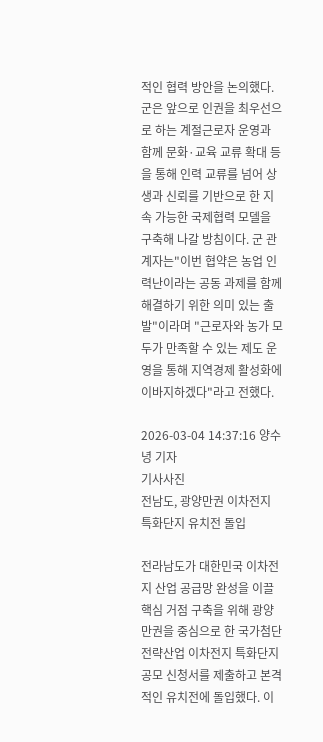적인 협력 방안을 논의했다. 군은 앞으로 인권을 최우선으로 하는 계절근로자 운영과 함께 문화·교육 교류 확대 등을 통해 인력 교류를 넘어 상생과 신뢰를 기반으로 한 지속 가능한 국제협력 모델을 구축해 나갈 방침이다. 군 관계자는"이번 협약은 농업 인력난이라는 공동 과제를 함께 해결하기 위한 의미 있는 출발"이라며 "근로자와 농가 모두가 만족할 수 있는 제도 운영을 통해 지역경제 활성화에 이바지하겠다"라고 전했다.

2026-03-04 14:37:16 양수녕 기자
기사사진
전남도, 광양만권 이차전지 특화단지 유치전 돌입

전라남도가 대한민국 이차전지 산업 공급망 완성을 이끌 핵심 거점 구축을 위해 광양만권을 중심으로 한 국가첨단전략산업 이차전지 특화단지 공모 신청서를 제출하고 본격적인 유치전에 돌입했다. 이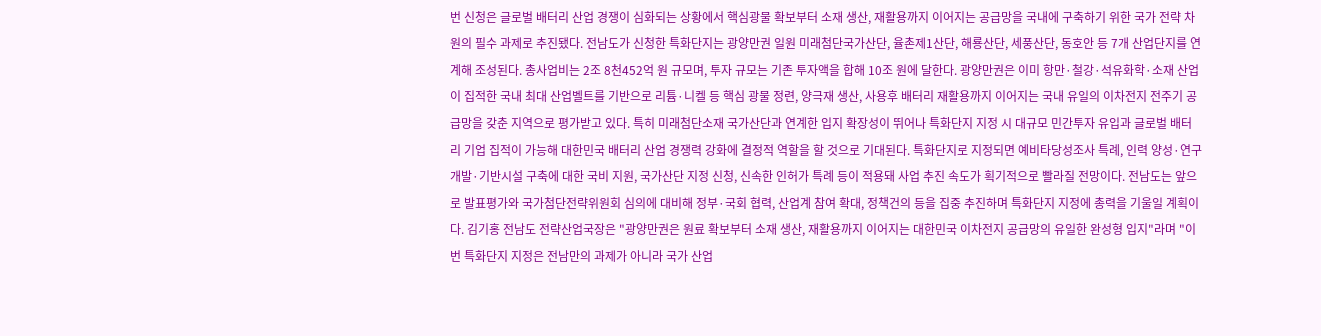번 신청은 글로벌 배터리 산업 경쟁이 심화되는 상황에서 핵심광물 확보부터 소재 생산, 재활용까지 이어지는 공급망을 국내에 구축하기 위한 국가 전략 차원의 필수 과제로 추진됐다. 전남도가 신청한 특화단지는 광양만권 일원 미래첨단국가산단, 율촌제1산단, 해룡산단, 세풍산단, 동호안 등 7개 산업단지를 연계해 조성된다. 총사업비는 2조 8천452억 원 규모며, 투자 규모는 기존 투자액을 합해 10조 원에 달한다. 광양만권은 이미 항만·철강·석유화학·소재 산업이 집적한 국내 최대 산업벨트를 기반으로 리튬·니켈 등 핵심 광물 정련, 양극재 생산, 사용후 배터리 재활용까지 이어지는 국내 유일의 이차전지 전주기 공급망을 갖춘 지역으로 평가받고 있다. 특히 미래첨단소재 국가산단과 연계한 입지 확장성이 뛰어나 특화단지 지정 시 대규모 민간투자 유입과 글로벌 배터리 기업 집적이 가능해 대한민국 배터리 산업 경쟁력 강화에 결정적 역할을 할 것으로 기대된다. 특화단지로 지정되면 예비타당성조사 특례, 인력 양성·연구개발·기반시설 구축에 대한 국비 지원, 국가산단 지정 신청, 신속한 인허가 특례 등이 적용돼 사업 추진 속도가 획기적으로 빨라질 전망이다. 전남도는 앞으로 발표평가와 국가첨단전략위원회 심의에 대비해 정부·국회 협력, 산업계 참여 확대, 정책건의 등을 집중 추진하며 특화단지 지정에 총력을 기울일 계획이다. 김기홍 전남도 전략산업국장은 "광양만권은 원료 확보부터 소재 생산, 재활용까지 이어지는 대한민국 이차전지 공급망의 유일한 완성형 입지"라며 "이번 특화단지 지정은 전남만의 과제가 아니라 국가 산업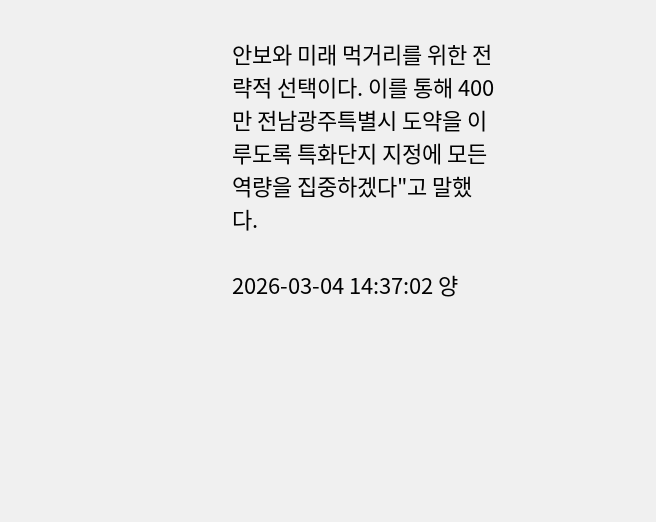안보와 미래 먹거리를 위한 전략적 선택이다. 이를 통해 400만 전남광주특별시 도약을 이루도록 특화단지 지정에 모든 역량을 집중하겠다"고 말했다.

2026-03-04 14:37:02 양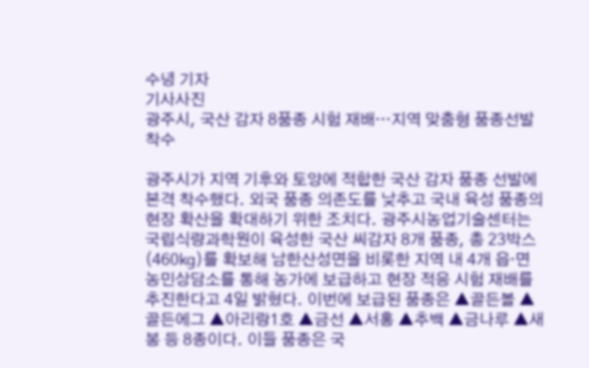수녕 기자
기사사진
광주시, 국산 감자 8품종 시험 재배…지역 맞춤형 품종선발 착수

광주시가 지역 기후와 토양에 적합한 국산 감자 품종 선발에 본격 착수했다. 외국 품종 의존도를 낮추고 국내 육성 품종의 현장 확산을 확대하기 위한 조치다. 광주시농업기술센터는 국립식량과학원이 육성한 국산 씨감자 8개 품종, 총 23박스(460㎏)를 확보해 남한산성면을 비롯한 지역 내 4개 읍·면 농민상담소를 통해 농가에 보급하고 현장 적응 시험 재배를 추진한다고 4일 밝혔다. 이번에 보급된 품종은 ▲골든볼 ▲골든에그 ▲아리랑1호 ▲금선 ▲서홍 ▲추백 ▲금나루 ▲새봉 등 8종이다. 이들 품종은 국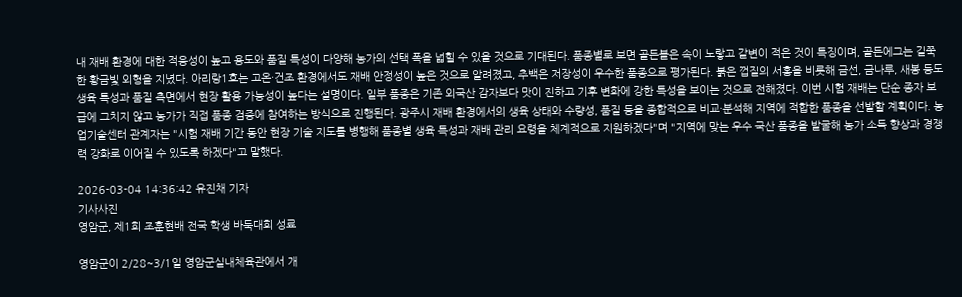내 재배 환경에 대한 적응성이 높고 용도와 품질 특성이 다양해 농가의 선택 폭을 넓힐 수 있을 것으로 기대된다. 품종별로 보면 골든볼은 속이 노랗고 갈변이 적은 것이 특징이며, 골든에그는 길쭉한 황금빛 외형을 지녔다. 아리랑1호는 고온·건조 환경에서도 재배 안정성이 높은 것으로 알려졌고, 추백은 저장성이 우수한 품종으로 평가된다. 붉은 껍질의 서홍을 비롯해 금선, 금나루, 새봉 등도 생육 특성과 품질 측면에서 현장 활용 가능성이 높다는 설명이다. 일부 품종은 기존 외국산 감자보다 맛이 진하고 기후 변화에 강한 특성을 보이는 것으로 전해졌다. 이번 시험 재배는 단순 종자 보급에 그치지 않고 농가가 직접 품종 검증에 참여하는 방식으로 진행된다. 광주시 재배 환경에서의 생육 상태와 수량성, 품질 등을 종합적으로 비교·분석해 지역에 적합한 품종을 선발할 계획이다. 농업기술센터 관계자는 "시험 재배 기간 동안 현장 기술 지도를 병행해 품종별 생육 특성과 재배 관리 요령을 체계적으로 지원하겠다"며 "지역에 맞는 우수 국산 품종을 발굴해 농가 소득 향상과 경쟁력 강화로 이어질 수 있도록 하겠다"고 말했다.

2026-03-04 14:36:42 유진채 기자
기사사진
영암군, 제1회 조훈현배 전국 학생 바둑대회 성료

영암군이 2/28~3/1일 영암군실내체육관에서 개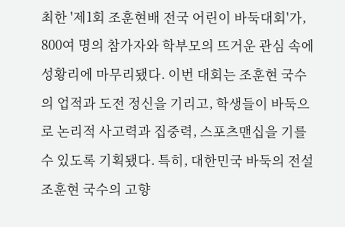최한 '제1회 조훈현배 전국 어린이 바둑대회'가, 800여 명의 참가자와 학부모의 뜨거운 관심 속에 성황리에 마무리됐다. 이번 대회는 조훈현 국수의 업적과 도전 정신을 기리고, 학생들이 바둑으로 논리적 사고력과 집중력, 스포츠맨십을 기를 수 있도록 기획됐다. 특히, 대한민국 바둑의 전설 조훈현 국수의 고향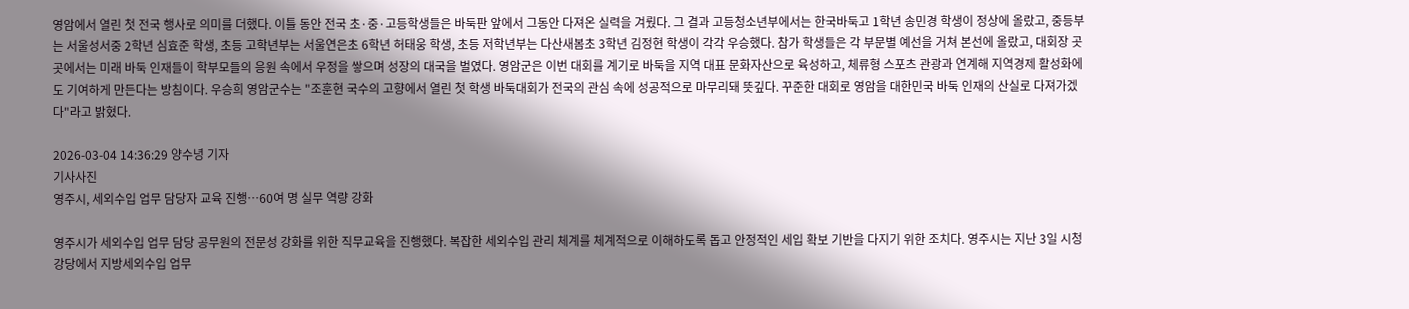영암에서 열린 첫 전국 행사로 의미를 더했다. 이틀 동안 전국 초·중·고등학생들은 바둑판 앞에서 그동안 다져온 실력을 겨뤘다. 그 결과 고등청소년부에서는 한국바둑고 1학년 송민경 학생이 정상에 올랐고, 중등부는 서울성서중 2학년 심효준 학생, 초등 고학년부는 서울연은초 6학년 허태웅 학생, 초등 저학년부는 다산새봄초 3학년 김정현 학생이 각각 우승했다. 참가 학생들은 각 부문별 예선을 거쳐 본선에 올랐고, 대회장 곳곳에서는 미래 바둑 인재들이 학부모들의 응원 속에서 우정을 쌓으며 성장의 대국을 벌였다. 영암군은 이번 대회를 계기로 바둑을 지역 대표 문화자산으로 육성하고, 체류형 스포츠 관광과 연계해 지역경제 활성화에도 기여하게 만든다는 방침이다. 우승희 영암군수는 "조훈현 국수의 고향에서 열린 첫 학생 바둑대회가 전국의 관심 속에 성공적으로 마무리돼 뜻깊다. 꾸준한 대회로 영암을 대한민국 바둑 인재의 산실로 다져가겠다"라고 밝혔다.

2026-03-04 14:36:29 양수녕 기자
기사사진
영주시, 세외수입 업무 담당자 교육 진행…60여 명 실무 역량 강화

영주시가 세외수입 업무 담당 공무원의 전문성 강화를 위한 직무교육을 진행했다. 복잡한 세외수입 관리 체계를 체계적으로 이해하도록 돕고 안정적인 세입 확보 기반을 다지기 위한 조치다. 영주시는 지난 3일 시청 강당에서 지방세외수입 업무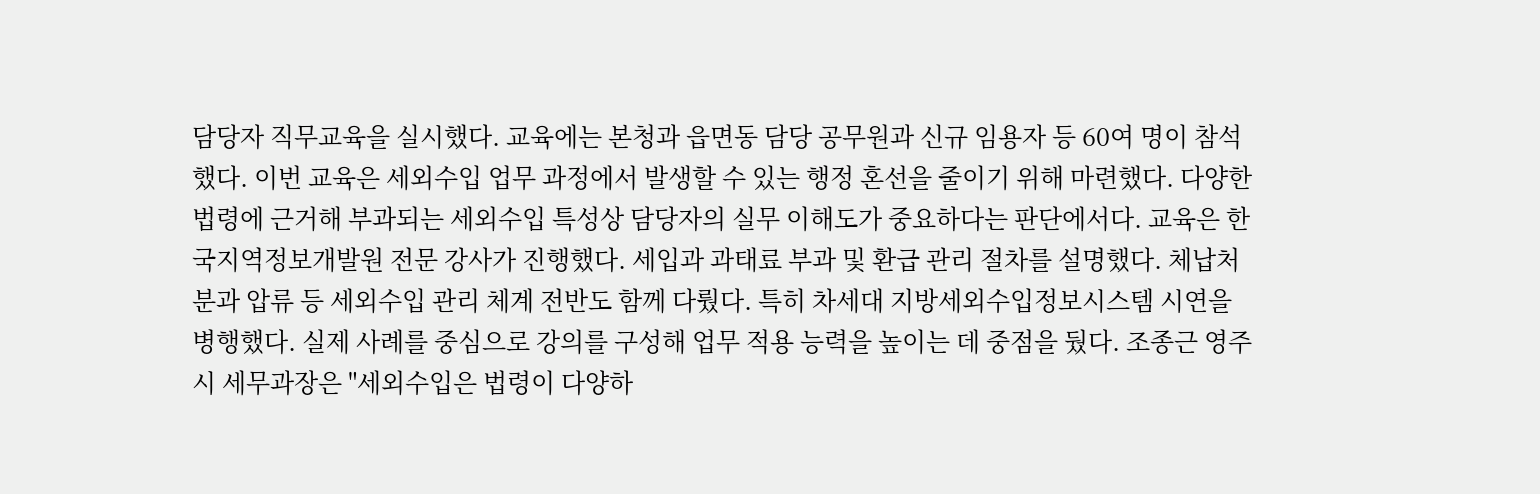담당자 직무교육을 실시했다. 교육에는 본청과 읍면동 담당 공무원과 신규 임용자 등 60여 명이 참석했다. 이번 교육은 세외수입 업무 과정에서 발생할 수 있는 행정 혼선을 줄이기 위해 마련했다. 다양한 법령에 근거해 부과되는 세외수입 특성상 담당자의 실무 이해도가 중요하다는 판단에서다. 교육은 한국지역정보개발원 전문 강사가 진행했다. 세입과 과태료 부과 및 환급 관리 절차를 설명했다. 체납처분과 압류 등 세외수입 관리 체계 전반도 함께 다뤘다. 특히 차세대 지방세외수입정보시스템 시연을 병행했다. 실제 사례를 중심으로 강의를 구성해 업무 적용 능력을 높이는 데 중점을 뒀다. 조종근 영주시 세무과장은 "세외수입은 법령이 다양하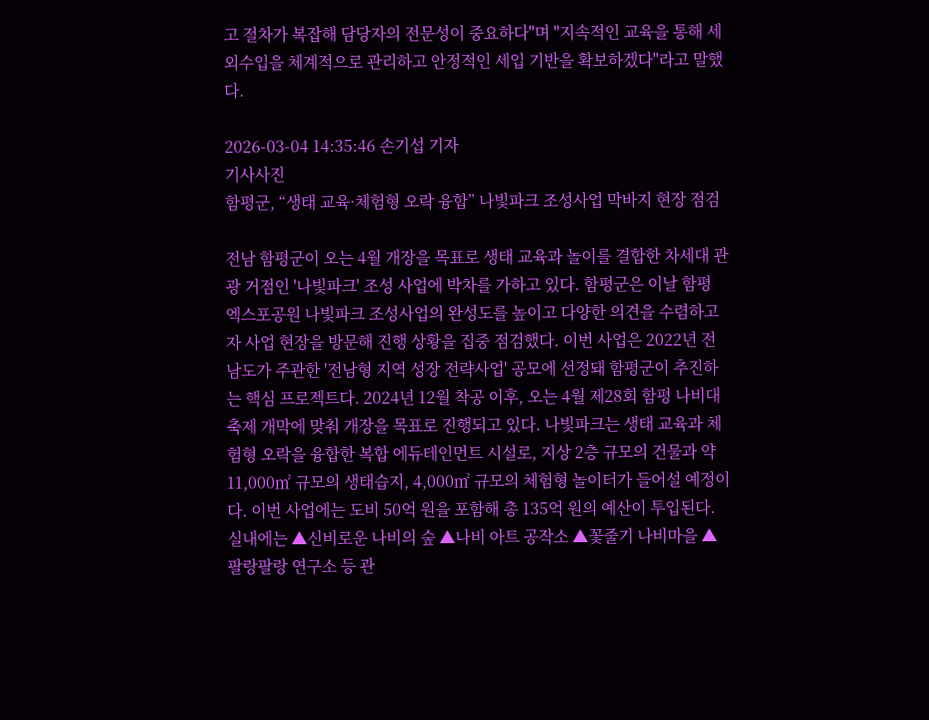고 절차가 복잡해 담당자의 전문성이 중요하다"며 "지속적인 교육을 통해 세외수입을 체계적으로 관리하고 안정적인 세입 기반을 확보하겠다"라고 말했다.

2026-03-04 14:35:46 손기섭 기자
기사사진
함평군, “생태 교육·체험형 오락 융합” 나빛파크 조성사업 막바지 현장 점검

전남 함평군이 오는 4월 개장을 목표로 생태 교육과 놀이를 결합한 차세대 관광 거점인 '나빛파크' 조성 사업에 박차를 가하고 있다. 함평군은 이날 함평 엑스포공원 나빛파크 조성사업의 완성도를 높이고 다양한 의견을 수렴하고자 사업 현장을 방문해 진행 상황을 집중 점검했다. 이번 사업은 2022년 전남도가 주관한 '전남형 지역 성장 전략사업' 공모에 선정돼 함평군이 추진하는 핵심 프로젝트다. 2024년 12월 착공 이후, 오는 4월 제28회 함평 나비대축제 개막에 맞춰 개장을 목표로 진행되고 있다. 나빛파크는 생태 교육과 체험형 오락을 융합한 복합 에듀테인먼트 시설로, 지상 2층 규모의 건물과 약 11,000㎡ 규모의 생태습지, 4,000㎡ 규모의 체험형 놀이터가 들어설 예정이다. 이번 사업에는 도비 50억 원을 포함해 총 135억 원의 예산이 투입된다. 실내에는 ▲신비로운 나비의 숲 ▲나비 아트 공작소 ▲꽃줄기 나비마을 ▲팔랑팔랑 연구소 등 관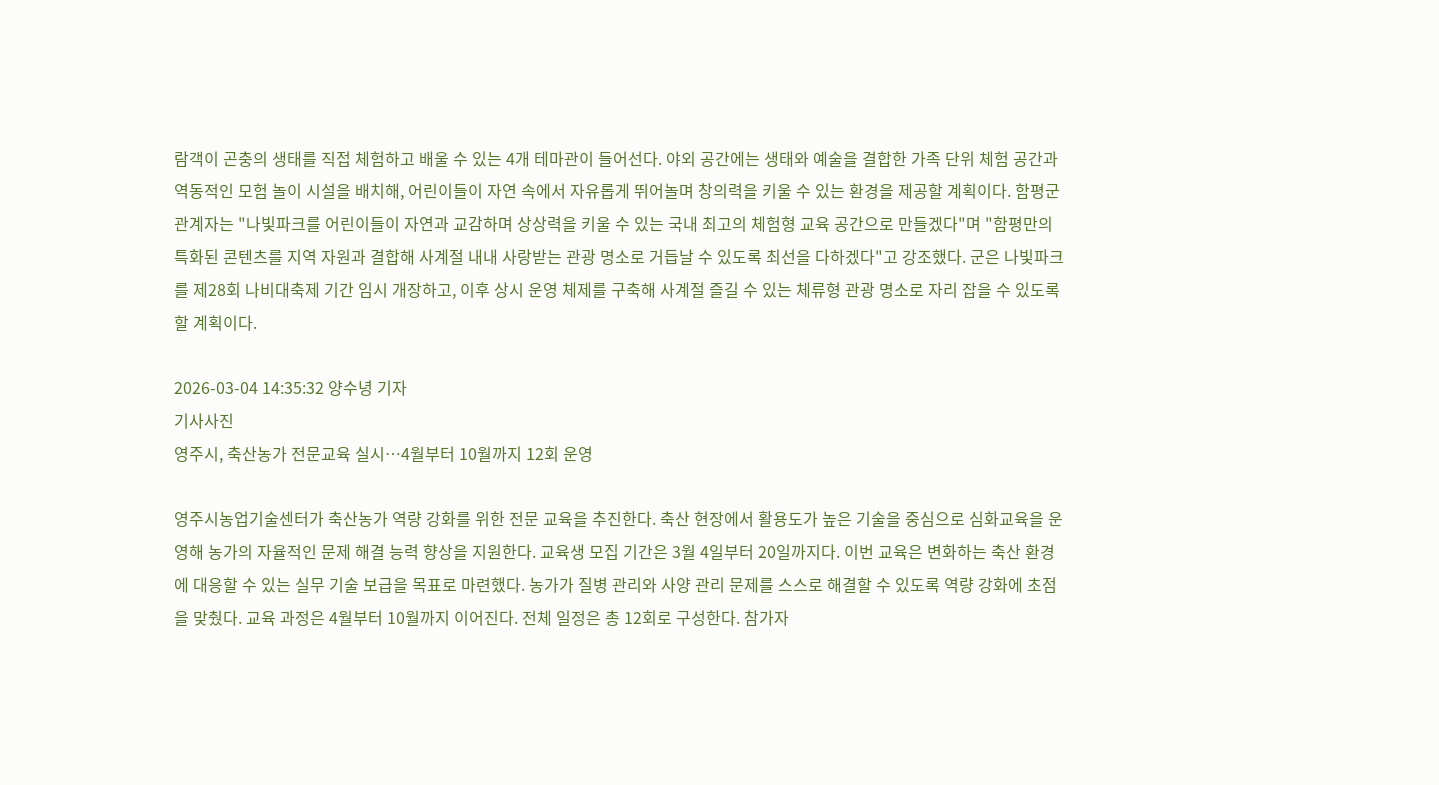람객이 곤충의 생태를 직접 체험하고 배울 수 있는 4개 테마관이 들어선다. 야외 공간에는 생태와 예술을 결합한 가족 단위 체험 공간과 역동적인 모험 놀이 시설을 배치해, 어린이들이 자연 속에서 자유롭게 뛰어놀며 창의력을 키울 수 있는 환경을 제공할 계획이다. 함평군 관계자는 "나빛파크를 어린이들이 자연과 교감하며 상상력을 키울 수 있는 국내 최고의 체험형 교육 공간으로 만들겠다"며 "함평만의 특화된 콘텐츠를 지역 자원과 결합해 사계절 내내 사랑받는 관광 명소로 거듭날 수 있도록 최선을 다하겠다"고 강조했다. 군은 나빛파크를 제28회 나비대축제 기간 임시 개장하고, 이후 상시 운영 체제를 구축해 사계절 즐길 수 있는 체류형 관광 명소로 자리 잡을 수 있도록 할 계획이다.

2026-03-04 14:35:32 양수녕 기자
기사사진
영주시, 축산농가 전문교육 실시…4월부터 10월까지 12회 운영

영주시농업기술센터가 축산농가 역량 강화를 위한 전문 교육을 추진한다. 축산 현장에서 활용도가 높은 기술을 중심으로 심화교육을 운영해 농가의 자율적인 문제 해결 능력 향상을 지원한다. 교육생 모집 기간은 3월 4일부터 20일까지다. 이번 교육은 변화하는 축산 환경에 대응할 수 있는 실무 기술 보급을 목표로 마련했다. 농가가 질병 관리와 사양 관리 문제를 스스로 해결할 수 있도록 역량 강화에 초점을 맞췄다. 교육 과정은 4월부터 10월까지 이어진다. 전체 일정은 총 12회로 구성한다. 참가자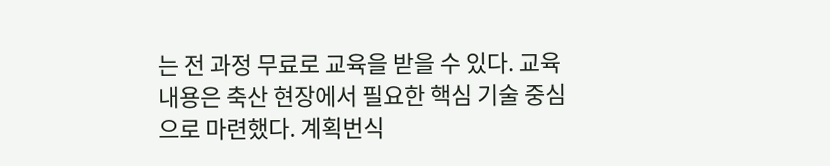는 전 과정 무료로 교육을 받을 수 있다. 교육 내용은 축산 현장에서 필요한 핵심 기술 중심으로 마련했다. 계획번식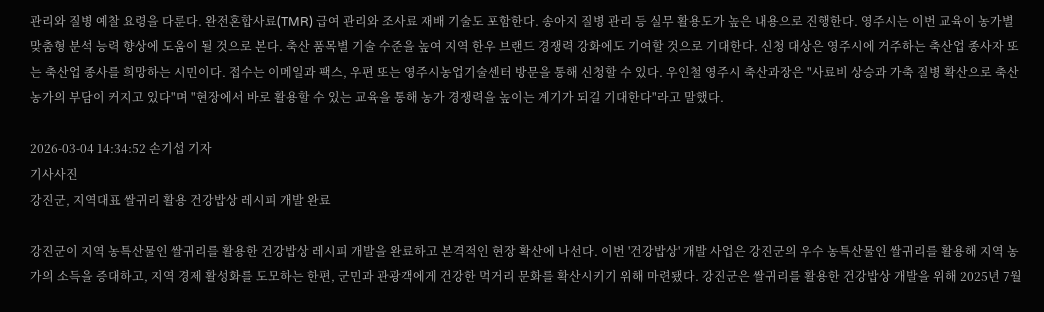관리와 질병 예찰 요령을 다룬다. 완전혼합사료(TMR) 급여 관리와 조사료 재배 기술도 포함한다. 송아지 질병 관리 등 실무 활용도가 높은 내용으로 진행한다. 영주시는 이번 교육이 농가별 맞춤형 분석 능력 향상에 도움이 될 것으로 본다. 축산 품목별 기술 수준을 높여 지역 한우 브랜드 경쟁력 강화에도 기여할 것으로 기대한다. 신청 대상은 영주시에 거주하는 축산업 종사자 또는 축산업 종사를 희망하는 시민이다. 접수는 이메일과 팩스, 우편 또는 영주시농업기술센터 방문을 통해 신청할 수 있다. 우인철 영주시 축산과장은 "사료비 상승과 가축 질병 확산으로 축산농가의 부담이 커지고 있다"며 "현장에서 바로 활용할 수 있는 교육을 통해 농가 경쟁력을 높이는 계기가 되길 기대한다"라고 말했다.

2026-03-04 14:34:52 손기섭 기자
기사사진
강진군, 지역대표 쌀귀리 활용 건강밥상 레시피 개발 완료

강진군이 지역 농특산물인 쌀귀리를 활용한 건강밥상 레시피 개발을 완료하고 본격적인 현장 확산에 나선다. 이번 '건강밥상' 개발 사업은 강진군의 우수 농특산물인 쌀귀리를 활용해 지역 농가의 소득을 증대하고, 지역 경제 활성화를 도모하는 한편, 군민과 관광객에게 건강한 먹거리 문화를 확산시키기 위해 마련됐다. 강진군은 쌀귀리를 활용한 건강밥상 개발을 위해 2025년 7월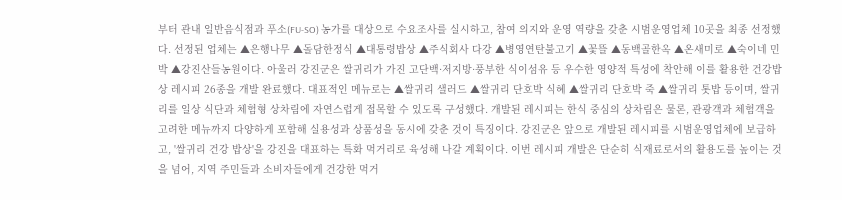부터 관내 일반음식점과 푸소(FU-SO) 농가를 대상으로 수요조사를 실시하고, 참여 의지와 운영 역량을 갖춘 시범운영업체 10곳을 최종 선정했다. 선정된 업체는 ▲은행나무 ▲돌담한정식 ▲대통령밥상 ▲주식회사 다강 ▲병영연탄불고기 ▲꽃뜰 ▲동백골한옥 ▲온새미로 ▲숙이네 민박 ▲강진산들농원이다. 아울러 강진군은 쌀귀리가 가진 고단백·저지방·풍부한 식이섬유 등 우수한 영양적 특성에 착안해 이를 활용한 건강밥상 레시피 26종을 개발 완료했다. 대표적인 메뉴로는 ▲쌀귀리 샐러드 ▲쌀귀리 단호박 식혜 ▲쌀귀리 단호박 죽 ▲쌀귀리 톳밥 등이며, 쌀귀리를 일상 식단과 체험형 상차림에 자연스럽게 접목할 수 있도록 구성했다. 개발된 레시피는 한식 중심의 상차림은 물론, 관광객과 체험객을 고려한 메뉴까지 다양하게 포함해 실용성과 상품성을 동시에 갖춘 것이 특징이다. 강진군은 앞으로 개발된 레시피를 시범운영업체에 보급하고, '쌀귀리 건강 밥상'을 강진을 대표하는 특화 먹거리로 육성해 나갈 계획이다. 이번 레시피 개발은 단순히 식재료로서의 활용도를 높이는 것을 넘어, 지역 주민들과 소비자들에게 건강한 먹거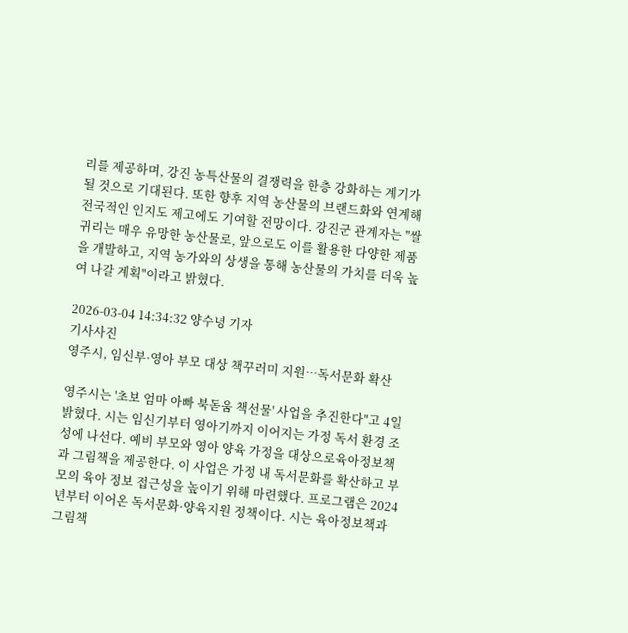리를 제공하며, 강진 농특산물의 결쟁력을 한층 강화하는 계기가 될 것으로 기대된다. 또한 향후 지역 농산물의 브랜드화와 연계해 전국적인 인지도 제고에도 기여할 전망이다. 강진군 관계자는 "쌀귀리는 매우 유망한 농산물로, 앞으로도 이를 활용한 다양한 제품을 개발하고, 지역 농가와의 상생을 통해 농산물의 가치를 더욱 높여 나갈 계획"이라고 밝혔다.

2026-03-04 14:34:32 양수녕 기자
기사사진
영주시, 임신부·영아 부모 대상 책꾸러미 지원…독서문화 확산

영주시는 '초보 엄마 아빠 북돋움 책선물' 사업을 추진한다"고 4일 밝혔다. 시는 임신기부터 영아기까지 이어지는 가정 독서 환경 조성에 나선다. 예비 부모와 영아 양육 가정을 대상으로육아정보책과 그림책을 제공한다. 이 사업은 가정 내 독서문화를 확산하고 부모의 육아 정보 접근성을 높이기 위해 마련했다. 프로그램은 2024년부터 이어온 독서문화·양육지원 정책이다. 시는 육아정보책과 그림책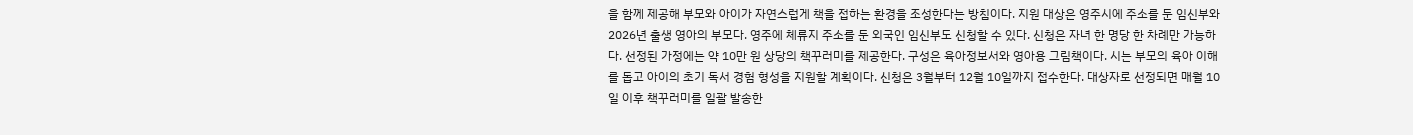을 함께 제공해 부모와 아이가 자연스럽게 책을 접하는 환경을 조성한다는 방침이다. 지원 대상은 영주시에 주소를 둔 임신부와 2026년 출생 영아의 부모다. 영주에 체류지 주소를 둔 외국인 임신부도 신청할 수 있다. 신청은 자녀 한 명당 한 차례만 가능하다. 선정된 가정에는 약 10만 원 상당의 책꾸러미를 제공한다. 구성은 육아정보서와 영아용 그림책이다. 시는 부모의 육아 이해를 돕고 아이의 초기 독서 경험 형성을 지원할 계획이다. 신청은 3월부터 12월 10일까지 접수한다. 대상자로 선정되면 매월 10일 이후 책꾸러미를 일괄 발송한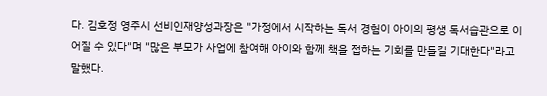다. 김호정 영주시 선비인재양성과장은 "가정에서 시작하는 독서 경험이 아이의 평생 독서습관으로 이어질 수 있다"며 "많은 부모가 사업에 참여해 아이와 함께 책을 접하는 기회를 만들길 기대한다"라고 말했다.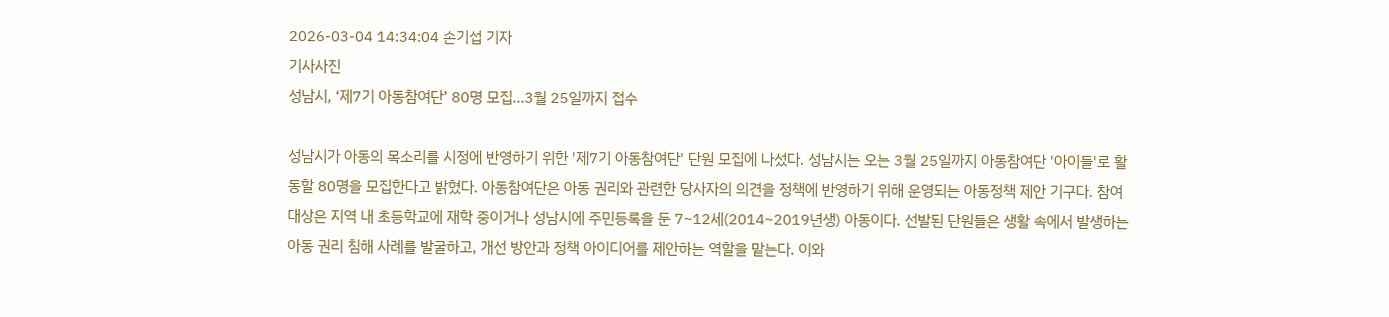2026-03-04 14:34:04 손기섭 기자
기사사진
성남시, ‘제7기 아동참여단’ 80명 모집…3월 25일까지 접수

성남시가 아동의 목소리를 시정에 반영하기 위한 '제7기 아동참여단' 단원 모집에 나섰다. 성남시는 오는 3월 25일까지 아동참여단 '아이들'로 활동할 80명을 모집한다고 밝혔다. 아동참여단은 아동 권리와 관련한 당사자의 의견을 정책에 반영하기 위해 운영되는 아동정책 제안 기구다. 참여 대상은 지역 내 초등학교에 재학 중이거나 성남시에 주민등록을 둔 7~12세(2014~2019년생) 아동이다. 선발된 단원들은 생활 속에서 발생하는 아동 권리 침해 사례를 발굴하고, 개선 방안과 정책 아이디어를 제안하는 역할을 맡는다. 이와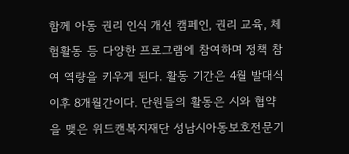함께 아동 권리 인식 개선 캠페인, 권리 교육, 체험활동 등 다양한 프로그램에 참여하며 정책 참여 역량을 키우게 된다. 활동 기간은 4월 발대식 이후 8개월간이다. 단원들의 활동은 시와 협약을 맺은 위드캔복지재단 성남시아동보호전문기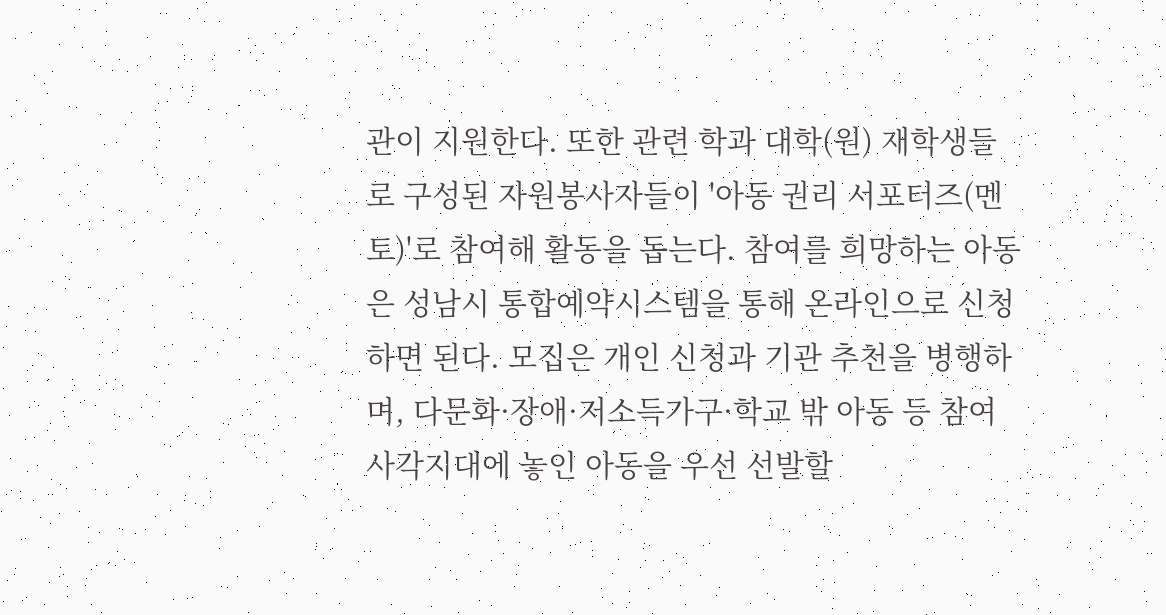관이 지원한다. 또한 관련 학과 대학(원) 재학생들로 구성된 자원봉사자들이 '아동 권리 서포터즈(멘토)'로 참여해 활동을 돕는다. 참여를 희망하는 아동은 성남시 통합예약시스템을 통해 온라인으로 신청하면 된다. 모집은 개인 신청과 기관 추천을 병행하며, 다문화·장애·저소득가구·학교 밖 아동 등 참여 사각지대에 놓인 아동을 우선 선발할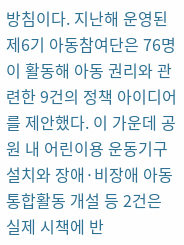방침이다. 지난해 운영된 제6기 아동참여단은 76명이 활동해 아동 권리와 관련한 9건의 정책 아이디어를 제안했다. 이 가운데 공원 내 어린이용 운동기구 설치와 장애·비장애 아동 통합활동 개설 등 2건은 실제 시책에 반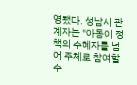영됐다. 성남시 관계자는 "아동이 정책의 수혜자를 넘어 주체로 참여할 수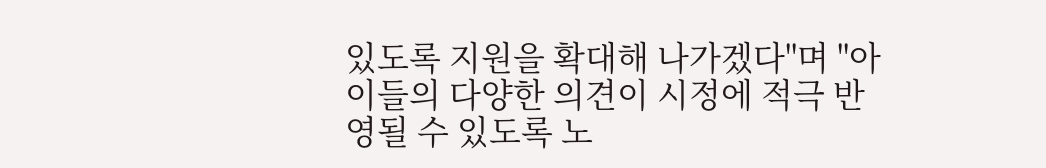있도록 지원을 확대해 나가겠다"며 "아이들의 다양한 의견이 시정에 적극 반영될 수 있도록 노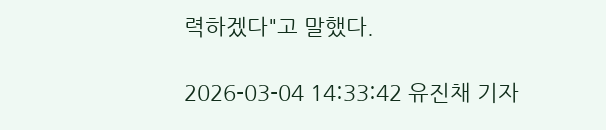력하겠다"고 말했다.

2026-03-04 14:33:42 유진채 기자